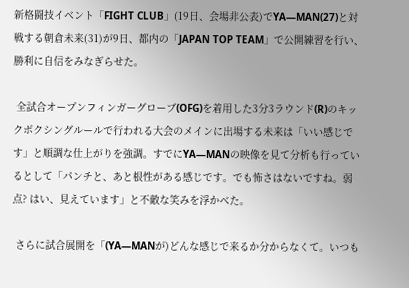新格闘技イベント「FIGHT CLUB」(19日、会場非公表)でYA―MAN(27)と対戦する朝倉未来(31)が9日、都内の「JAPAN TOP TEAM」で公開練習を行い、勝利に自信をみなぎらせた。

 全試合オープンフィンガーグローブ(OFG)を着用した3分3ラウンド(R)のキックボクシングルールで行われる大会のメインに出場する未来は「いい感じです」と順調な仕上がりを強調。すでにYA―MANの映像を見て分析も行っているとして「パンチと、あと根性がある感じです。でも怖さはないですね。弱点? はい、見えています」と不敵な笑みを浮かべた。

 さらに試合展開を「(YA―MANが)どんな感じで来るか分からなくて。いつも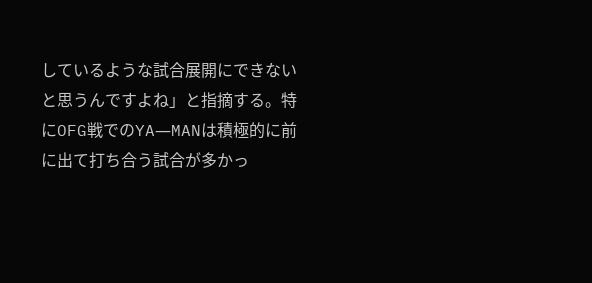しているような試合展開にできないと思うんですよね」と指摘する。特にOFG戦でのYA―MANは積極的に前に出て打ち合う試合が多かっ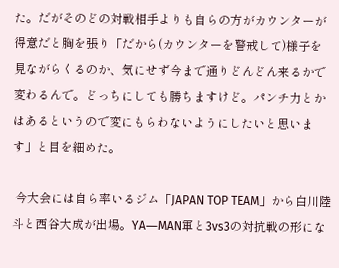た。だがそのどの対戦相手よりも自らの方がカウンターが得意だと胸を張り「だから(カウンターを警戒して)様子を見ながらくるのか、気にせず今まで通りどんどん来るかで変わるんで。どっちにしても勝ちますけど。パンチ力とかはあるというので変にもらわないようにしたいと思います」と目を細めた。

 今大会には自ら率いるジム「JAPAN TOP TEAM」から白川陸斗と西谷大成が出場。YA―MAN軍と3vs3の対抗戦の形にな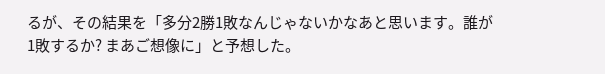るが、その結果を「多分2勝1敗なんじゃないかなあと思います。誰が1敗するか? まあご想像に」と予想した。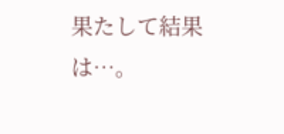果たして結果は…。